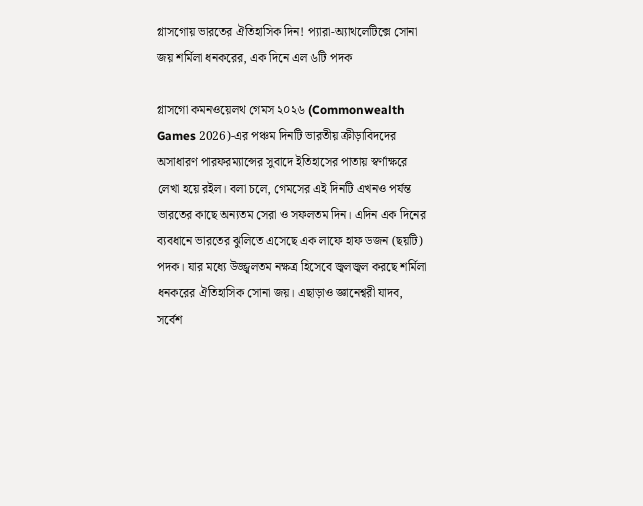গ্লাসগোয় ভারতের ঐতিহাসিক দিন! প্যারা-অ্যাথলেটিক্সে সোনা জয় শর্মিলা ধনকরের, এক দিনে এল ৬টি পদক

গ্লাসগো কমনওয়েলথ গেমস ২০২৬ (Commonwealth Games 2026)-এর পঞ্চম দিনটি ভারতীয় ক্রীড়াবিদদের অসাধারণ পারফরম্যান্সের সুবাদে ইতিহাসের পাতায় স্বর্ণাক্ষরে লেখা হয়ে রইল। বলা চলে, গেমসের এই দিনটি এখনও পর্যন্ত ভারতের কাছে অন্যতম সেরা ও সফলতম দিন। এদিন এক দিনের ব্যবধানে ভারতের ঝুলিতে এসেছে এক লাফে হাফ ডজন (ছয়টি) পদক। যার মধ্যে উজ্জ্বলতম নক্ষত্র হিসেবে জ্বলজ্বল করছে শর্মিলা ধনকরের ঐতিহাসিক সোনা জয়। এছাড়াও জ্ঞানেশ্বরী যাদব, সর্বেশ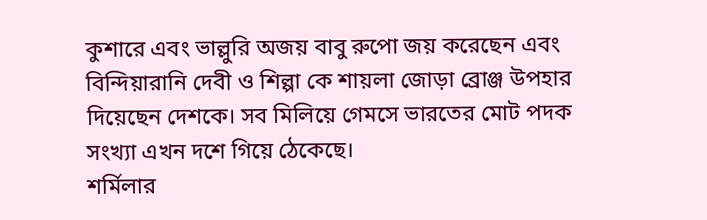কুশারে এবং ভাল্লুরি অজয় বাবু রুপো জয় করেছেন এবং বিন্দিয়ারানি দেবী ও শিল্পা কে শায়লা জোড়া ব্রোঞ্জ উপহার দিয়েছেন দেশকে। সব মিলিয়ে গেমসে ভারতের মোট পদক সংখ্যা এখন দশে গিয়ে ঠেকেছে।
শর্মিলার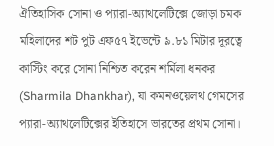ঐতিহাসিক সোনা ও প্যারা-অ্যাথলেটিক্সে জোড়া চমক
মহিলাদের শট পুট এফ৫৭ ইভেন্টে ৯.৮১ মিটার দূরত্বে কাস্টিং করে সোনা নিশ্চিত করেন শর্মিলা ধনকর (Sharmila Dhankhar), যা কমনওয়েলথ গেমসের প্যারা-অ্যাথলেটিক্সের ইতিহাসে ভারতের প্রথম সোনা।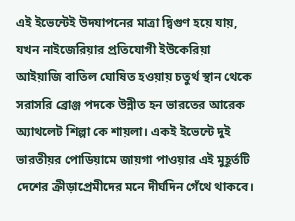এই ইভেন্টেই উদযাপনের মাত্রা দ্বিগুণ হয়ে যায়, যখন নাইজেরিয়ার প্রতিযোগী ইউকেরিয়া আইয়াজি বাতিল ঘোষিত হওয়ায় চতুর্থ স্থান থেকে সরাসরি ব্রোঞ্জ পদকে উন্নীত হন ভারতের আরেক অ্যাথলেট শিল্পা কে শায়লা। একই ইভেন্টে দুই ভারতীয়র পোডিয়ামে জায়গা পাওয়ার এই মুহূর্তটি দেশের ক্রীড়াপ্রেমীদের মনে দীর্ঘদিন গেঁথে থাকবে।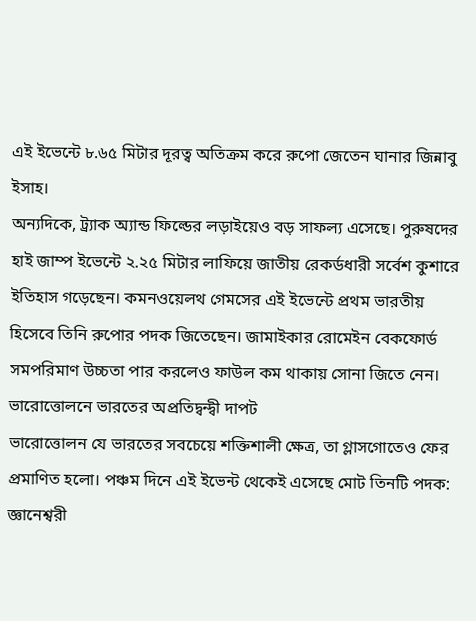এই ইভেন্টে ৮.৬৫ মিটার দূরত্ব অতিক্রম করে রুপো জেতেন ঘানার জিন্নাবু ইসাহ।
অন্যদিকে, ট্র্যাক অ্যান্ড ফিল্ডের লড়াইয়েও বড় সাফল্য এসেছে। পুরুষদের হাই জাম্প ইভেন্টে ২.২৫ মিটার লাফিয়ে জাতীয় রেকর্ডধারী সর্বেশ কুশারে ইতিহাস গড়েছেন। কমনওয়েলথ গেমসের এই ইভেন্টে প্রথম ভারতীয় হিসেবে তিনি রুপোর পদক জিতেছেন। জামাইকার রোমেইন বেকফোর্ড সমপরিমাণ উচ্চতা পার করলেও ফাউল কম থাকায় সোনা জিতে নেন।
ভারোত্তোলনে ভারতের অপ্রতিদ্বন্দ্বী দাপট
ভারোত্তোলন যে ভারতের সবচেয়ে শক্তিশালী ক্ষেত্র, তা গ্লাসগোতেও ফের প্রমাণিত হলো। পঞ্চম দিনে এই ইভেন্ট থেকেই এসেছে মোট তিনটি পদক:
জ্ঞানেশ্বরী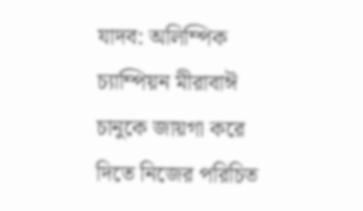যাদব: অলিম্পিক চ্যাম্পিয়ন মীরাবাঈ চানুকে জায়গা করে দিতে নিজের পরিচিত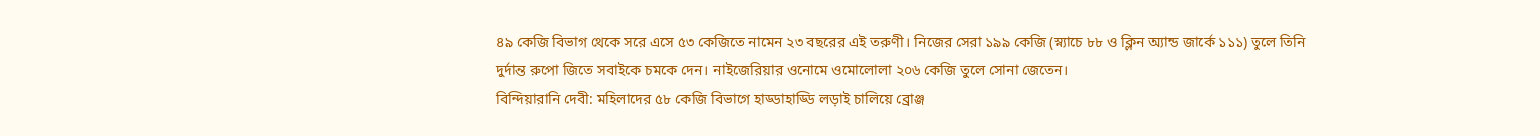৪৯ কেজি বিভাগ থেকে সরে এসে ৫৩ কেজিতে নামেন ২৩ বছরের এই তরুণী। নিজের সেরা ১৯৯ কেজি (স্ন্যাচে ৮৮ ও ক্লিন অ্যান্ড জার্কে ১১১) তুলে তিনি দুর্দান্ত রুপো জিতে সবাইকে চমকে দেন। নাইজেরিয়ার ওনোমে ওমোলোলা ২০৬ কেজি তুলে সোনা জেতেন।
বিন্দিয়ারানি দেবী: মহিলাদের ৫৮ কেজি বিভাগে হাড্ডাহাড্ডি লড়াই চালিয়ে ব্রোঞ্জ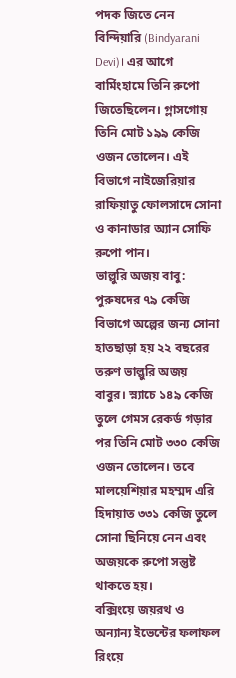পদক জিতে নেন বিন্দিয়ারি (Bindyarani Devi)। এর আগে বার্মিংহামে তিনি রুপো জিতেছিলেন। গ্লাসগোয় তিনি মোট ১৯৯ কেজি ওজন তোলেন। এই বিভাগে নাইজেরিয়ার রাফিয়াতু ফোলসাদে সোনা ও কানাডার অ্যান সোফি রুপো পান।
ভাল্লুরি অজয় বাবু: পুরুষদের ৭৯ কেজি বিভাগে অল্পের জন্য সোনা হাতছাড়া হয় ২২ বছরের তরুণ ভাল্লুরি অজয় বাবুর। স্ন্যাচে ১৪৯ কেজি তুলে গেমস রেকর্ড গড়ার পর তিনি মোট ৩৩০ কেজি ওজন তোলেন। তবে মালয়েশিয়ার মহম্মদ এরি হিদায়াত ৩৩১ কেজি তুলে সোনা ছিনিয়ে নেন এবং অজয়কে রুপো সন্তুষ্ট থাকতে হয়।
বক্সিংয়ে জয়রথ ও অন্যান্য ইভেন্টের ফলাফল
রিংয়ে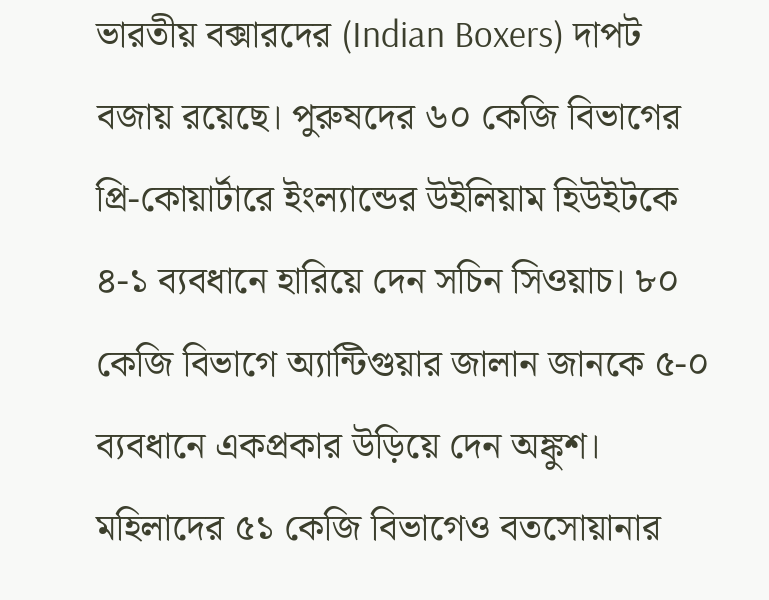ভারতীয় বক্সারদের (Indian Boxers) দাপট বজায় রয়েছে। পুরুষদের ৬০ কেজি বিভাগের প্রি-কোয়ার্টারে ইংল্যান্ডের উইলিয়াম হিউইটকে ৪-১ ব্যবধানে হারিয়ে দেন সচিন সিওয়াচ। ৮০ কেজি বিভাগে অ্যান্টিগুয়ার জালান জানকে ৫-০ ব্যবধানে একপ্রকার উড়িয়ে দেন অঙ্কুশ। মহিলাদের ৫১ কেজি বিভাগেও বতসোয়ানার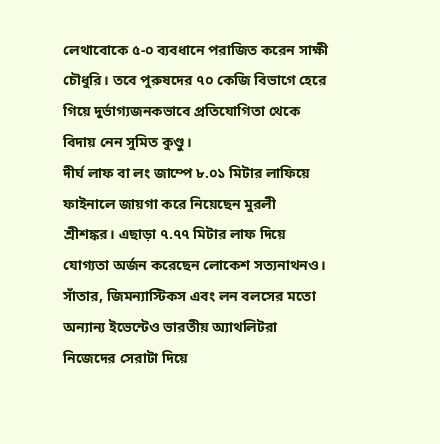লেথাবোকে ৫-০ ব্যবধানে পরাজিত করেন সাক্ষী চৌধুরি। তবে পুরুষদের ৭০ কেজি বিভাগে হেরে গিয়ে দুর্ভাগ্যজনকভাবে প্রতিযোগিতা থেকে বিদায় নেন সুমিত কুণ্ডু।
দীর্ঘ লাফ বা লং জাম্পে ৮.০১ মিটার লাফিয়ে ফাইনালে জায়গা করে নিয়েছেন মুরলী শ্রীশঙ্কর। এছাড়া ৭.৭৭ মিটার লাফ দিয়ে যোগ্যতা অর্জন করেছেন লোকেশ সত্যনাথনও। সাঁতার, জিমন্যাস্টিকস এবং লন বলসের মতো অন্যান্য ইভেন্টেও ভারতীয় অ্যাথলিটরা নিজেদের সেরাটা দিয়ে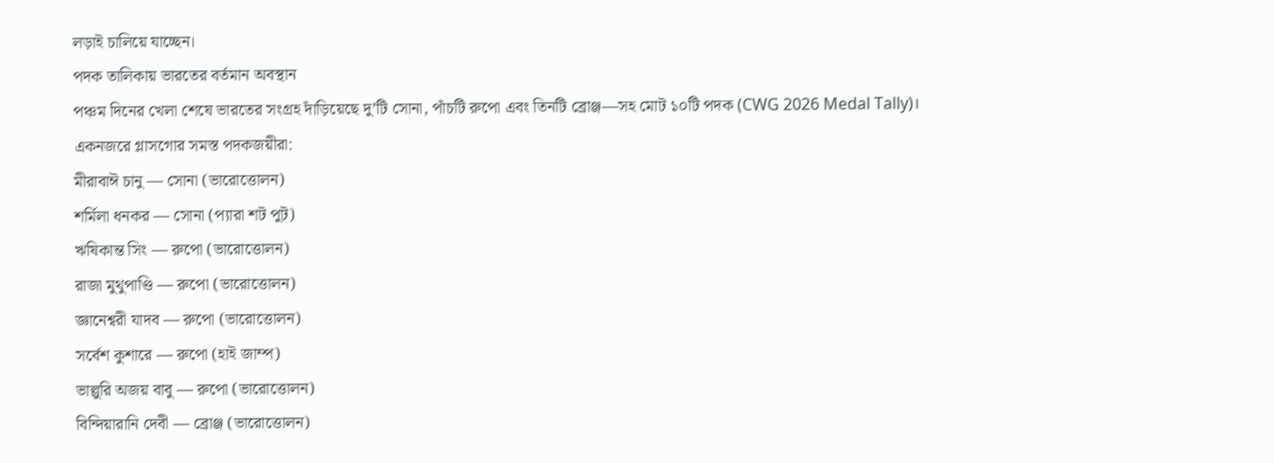লড়াই চালিয়ে যাচ্ছেন।
পদক তালিকায় ভারতের বর্তমান অবস্থান
পঞ্চম দিনের খেলা শেষে ভারতের সংগ্রহ দাঁড়িয়েছে দু’টি সোনা, পাঁচটি রুপো এবং তিনটি ব্রোঞ্জ—সহ মোট ১০টি পদক (CWG 2026 Medal Tally)।
একনজরে গ্লাসগোর সমস্ত পদকজয়ীরা:
মীরাবাঈ চানু — সোনা (ভারোত্তোলন)
শর্মিলা ধনকর — সোনা (প্যারা শট পুট)
ঋষিকান্ত সিং — রুপো (ভারোত্তোলন)
রাজা মুথুপাণ্ডি — রুপো (ভারোত্তোলন)
জ্ঞানেশ্বরী যাদব — রুপো (ভারোত্তোলন)
সর্বেশ কুশারে — রুপো (হাই জাম্প)
ভাল্লুরি অজয় বাবু — রুপো (ভারোত্তোলন)
বিন্দিয়ারানি দেবী — ব্রোঞ্জ (ভারোত্তোলন)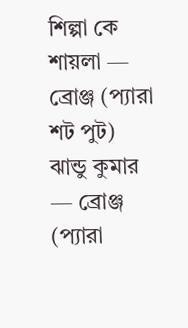শিল্পা কে শায়লা — ব্রোঞ্জ (প্যারা শট পুট)
ঝান্ডু কুমার — ব্রোঞ্জ (প্যারা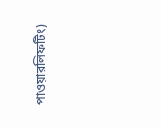পাওয়ারলিফটিং)